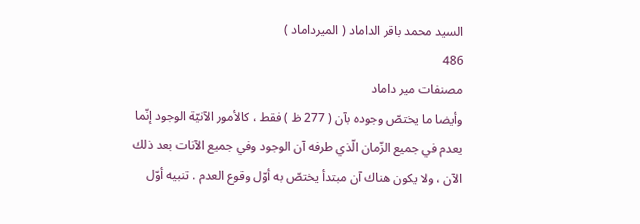السيد محمد باقر الداماد ( الميرداماد )
486
مصنفات مير داماد
وأيضا ما يختصّ وجوده بآن ( 277 ظ ) فقط ، كالأمور الآنيّة الوجود إنّما يعدم في جميع الزّمان الّذي طرفه آن الوجود وفي جميع الآنات بعد ذلك الآن ، ولا يكون هناك آن مبتدأ يختصّ به أوّل وقوع العدم . تنبيه أوّل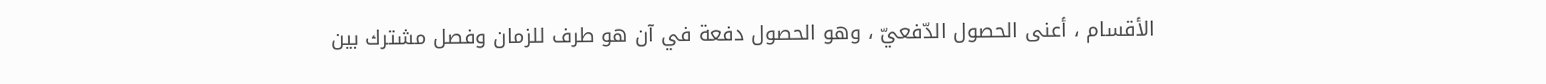الأقسام ، أعنى الحصول الدّفعيّ ، وهو الحصول دفعة في آن هو طرف للزمان وفصل مشترك بين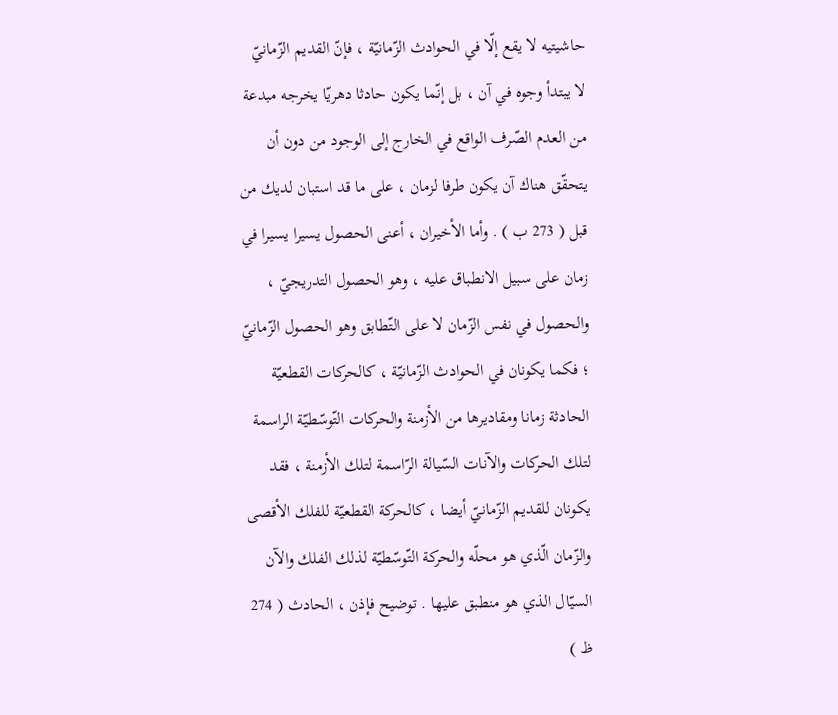حاشيتيه لا يقع إلّا في الحوادث الزّمانيّة ، فإنّ القديم الزّمانيّ لا يبتدأ وجوه في آن ، بل إنّما يكون حادثا دهريّا يخرجه مبدعة من العدم الصّرف الواقع في الخارج إلى الوجود من دون أن يتحقّق هناك آن يكون طرفا لزمان ، على ما قد استبان لديك من قبل ( 273 ب ) . وأما الأخيران ، أعنى الحصول يسيرا يسيرا في زمان على سبيل الانطباق عليه ، وهو الحصول التدريجيّ ، والحصول في نفس الزّمان لا على التّطابق وهو الحصول الزّمانيّ ؛ فكما يكونان في الحوادث الزّمانيّة ، كالحركات القطعيّة الحادثة زمانا ومقاديرها من الأزمنة والحركات التّوسّطيّة الراسمة لتلك الحركات والآنات السّيالة الرّاسمة لتلك الأزمنة ، فقد يكونان للقديم الزّمانيّ أيضا ، كالحركة القطعيّة للفلك الأقصى والزّمان الّذي هو محلّه والحركة التّوسّطيّة لذلك الفلك والآن السيّال الذي هو منطبق عليها . توضيح فإذن ، الحادث ( 274 ظ )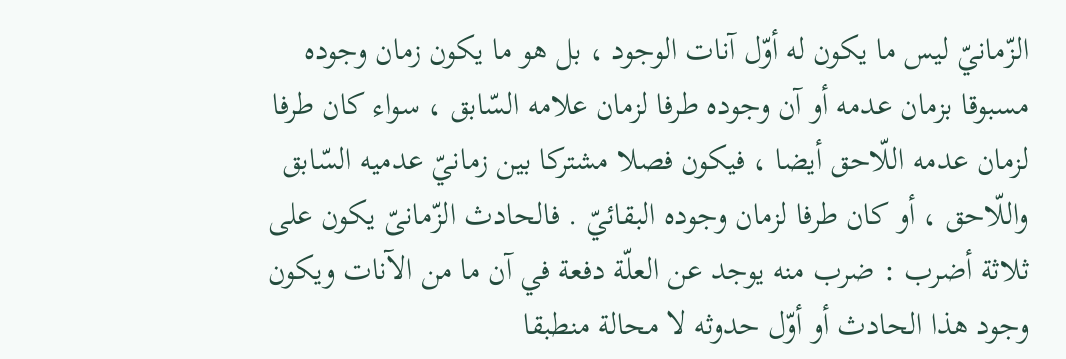الزّمانيّ ليس ما يكون له أوّل آنات الوجود ، بل هو ما يكون زمان وجوده مسبوقا بزمان عدمه أو آن وجوده طرفا لزمان علامه السّابق ، سواء كان طرفا لزمان عدمه اللّاحق أيضا ، فيكون فصلا مشتركا بين زمانيّ عدميه السّابق واللّاحق ، أو كان طرفا لزمان وجوده البقائيّ . فالحادث الزّمانىّ يكون على ثلاثة أضرب : ضرب منه يوجد عن العلّة دفعة في آن ما من الآنات ويكون وجود هذا الحادث أو أوّل حدوثه لا محالة منطبقا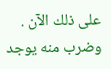على ذلك الآن . وضرب منه يوجد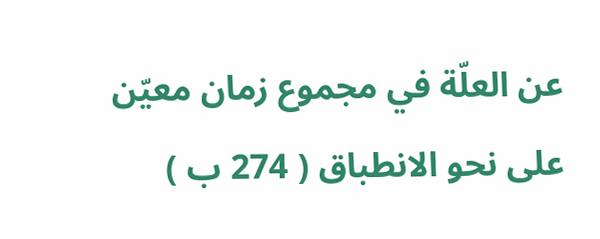عن العلّة في مجموع زمان معيّن على نحو الانطباق ( 274 ب )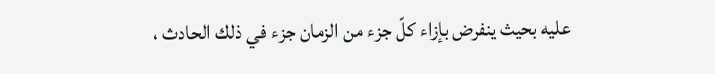عليه بحيث ينفرض بإزاء كلّ جزء من الزمان جزء في ذلك الحادث ،